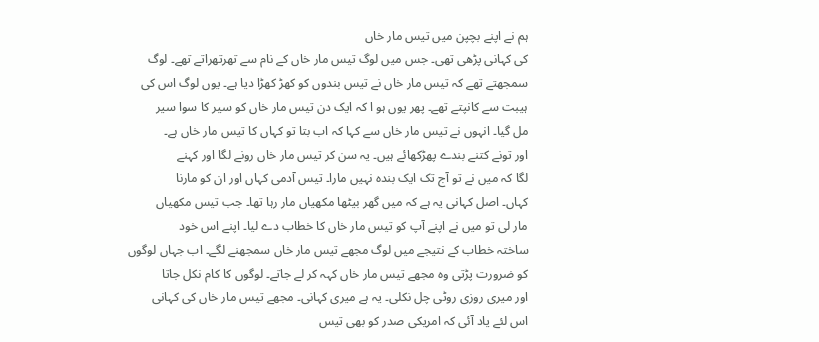ہم نے اپنے بچپن میں تیس مار خاں
کی کہانی پڑھی تھی۔ جس میں لوگ تیس مار خاں کے نام سے تھرتھراتے تھے۔ لوگ
سمجھتے تھے کہ تیس مار خاں نے تیس بندوں کو کھڑ کھڑا دیا ہے۔ یوں لوگ اس کی
ہیبت سے کانپتے تھے۔ پھر یوں ہو ا کہ ایک دن تیس مار خاں کو سیر کا سوا سیر
مل گیا۔ انہوں نے تیس مار خاں سے کہا کہ اب بتا تو کہاں کا تیس مار خاں ہے۔
اور تونے کتنے بندے پھڑکھائے ہیں۔ یہ سن کر تیس مار خاں رونے لگا اور کہنے
لگا کہ میں نے تو آج تک ایک بندہ نہیں مارا۔ تیس آدمی کہاں اور ان کو مارنا
کہاں۔ اصل کہانی یہ ہے کہ میں گھر بیٹھا مکھیاں مار رہا تھا۔ جب تیس مکھیاں
مار لی تو میں نے اپنے آپ کو تیس مار خاں کا خطاب دے لیا۔ اپنے اس خود
ساختہ خطاب کے نتیجے میں لوگ مجھے تیس مار خاں سمجھنے لگے۔ اب جہاں لوگوں
کو ضرورت پڑتی وہ مجھے تیس مار خاں کہہ کر لے جاتے۔ لوگوں کا کام نکل جاتا
اور میری روزی روٹی چل نکلی۔ یہ ہے میری کہانی۔ مجھے تیس مار خاں کی کہانی
اس لئے یاد آئی کہ امریکی صدر کو بھی تیس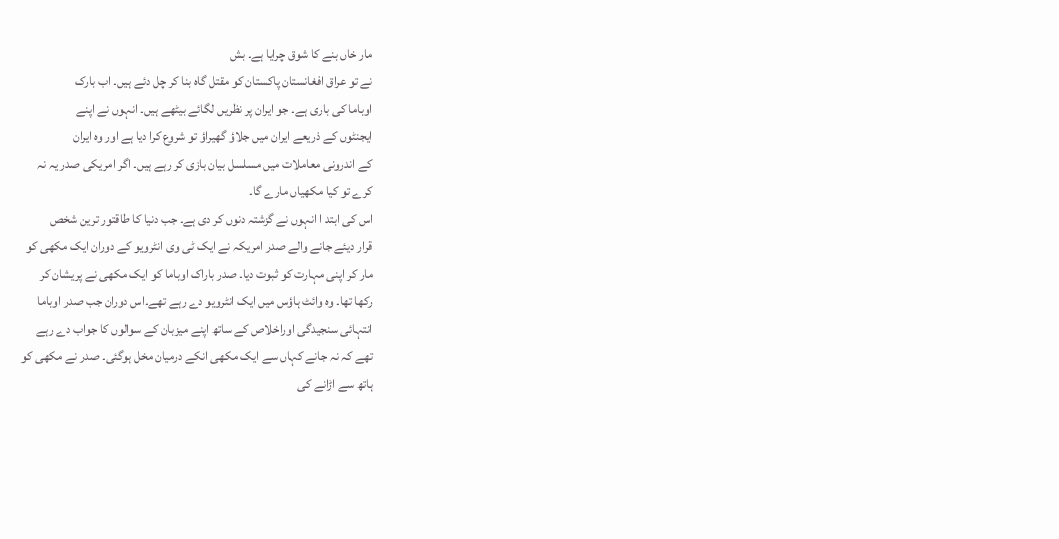مار خاں بنے کا شوق چرایا ہے۔ بش
نے تو عراق افغانستان پاکستان کو مقتل گاہ بنا کر چل دئے ہیں۔ اب بارک
اوباما کی باری ہے۔ جو ایران پر نظریں لگائے بیٹھے ہیں۔ انہوں نے اپنے
ایجنٹوں کے ذریعے ایران میں جلاؤ گھیراؤ تو شروع کرا دیا ہے اور وہ ایران
کے اندرونی معاملات میں مسلسل بیان بازی کر رہے ہیں۔ اگر امریکی صدر یہ نہ
کرے تو کیا مکھیاں مارے گا۔
اس کی ابتد ا انہوں نے گزشتہ دنوں کر دی ہے۔ جب دنیا کا طاقتور ترین شخص
قرار دیئے جانے والے صدر امریکہ نے ایک ٹی وی انٹرویو کے دوران ایک مکھی کو
مار کر اپنی مہارت کو ثبوت دیا۔ صدر باراک اوباما کو ایک مکھی نے پریشان کر
رکھا تھا۔ وہ وائٹ ہاؤس میں ایک انٹرویو دے رہے تھے۔اس دوران جب صدر اوباما
انتہائی سنجیدگی اوراخلاص کے ساتھ اپنے میزبان کے سوالوں کا جواب دے رہے
تھے کہ نہ جانے کہاں سے ایک مکھی انکے درمیان مخل ہوگئی۔ صدر نے مکھی کو
ہاتھ سے اڑانے کی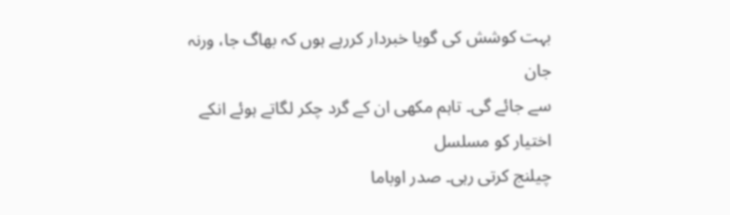بہت کوشش کی گویا خبردار کررہے ہوں کہ بھاگ جا، ورنہ جان
سے جائے گی۔ تاہم مکھی ان کے گرد چکر لگاتے ہوئے انکے اختیار کو مسلسل
چیلنج کرتی رہی۔ صدر اوباما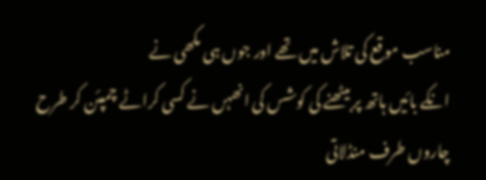مناسب موقع کی تلاش میں تھے اور جوں ہی مکھی نے
انکے بائیں ہاتھ پر بیٹھنے کی کوشس کی انھہں نے کسی کراٹے چمپئن کر طرح
چاروں طرف منڈلاتی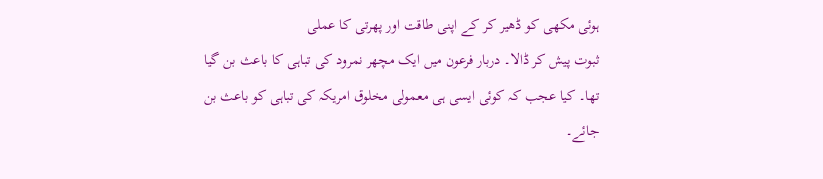ہوئی مکھی کو ڈھیر کر کے اپنی طاقت اور پھرتی کا عملی
ثبوت پیش کر ڈالا۔ دربار فرعون میں ایک مچھر نمرود کی تباہی کا باعث بن گیا
تھا۔ کیا عجب کہ کوئی ایسی ہی معمولی مخلوق امریکہ کی تباہی کو باعث بن
جائے۔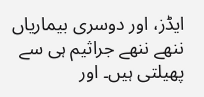ایڈز، اور دوسری بیماریاں ننھے ننھے جراثیم ہی سے پھیلتی ہیں۔ اور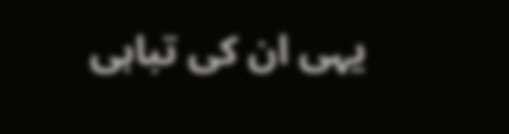یہی ان کی تباہی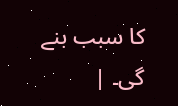کا سبب بنے گی۔ |